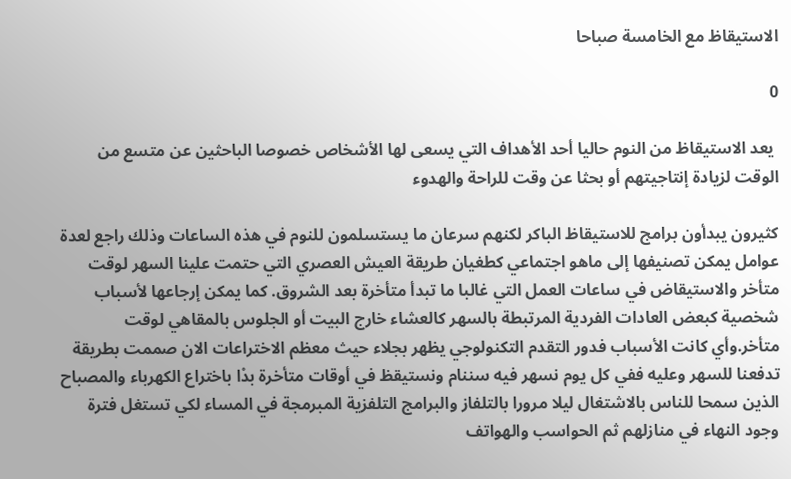الاستيقاظ مع الخامسة صباحا

0

 يعد الاستيقاظ من النوم حاليا أحد الأهداف التي يسعى لها الأشخاص خصوصا الباحثين عن متسع من الوقت لزيادة إنتاجيتهم أو بحثا عن وقت للراحة والهدوء

كثيرون يبدأون برامج للاستيقاظ الباكر لكنهم سرعان ما يستسلمون للنوم في هذه الساعات وذلك راجع لعدة عوامل يمكن تصنيفها إلى ماهو اجتماعي كطغيان طريقة العيش العصري التي حتمت علينا السهر لوقت متأخر والاستيقاض في ساعات العمل التي غالبا ما تبدأ متأخرة بعد الشروق. كما يمكن إرجاعها لأسباب شخصية كبعض العادات الفردية المرتبطة بالسهر كالعشاء خارج البيت أو الجلوس بالمقاهي لوقت متأخر.وأي كانت الأسباب فدور التقدم التكنولوجي يظهر بجلاء حيث معظم الاختراعات الان صممت بطريقة تدفعنا للسهر وعليه ففي كل يوم نسهر فيه سننام ونستيقظ في أوقات متأخرة بدْا باختراع الكهرباء والمصباح الذين سمحا للناس بالاشتغال ليلا مرورا بالتلفاز والبرامج التلفزية المبرمجة في المساء لكي تستغل فترة وجود النهاء في منازلهم ثم الحواسب والهواتف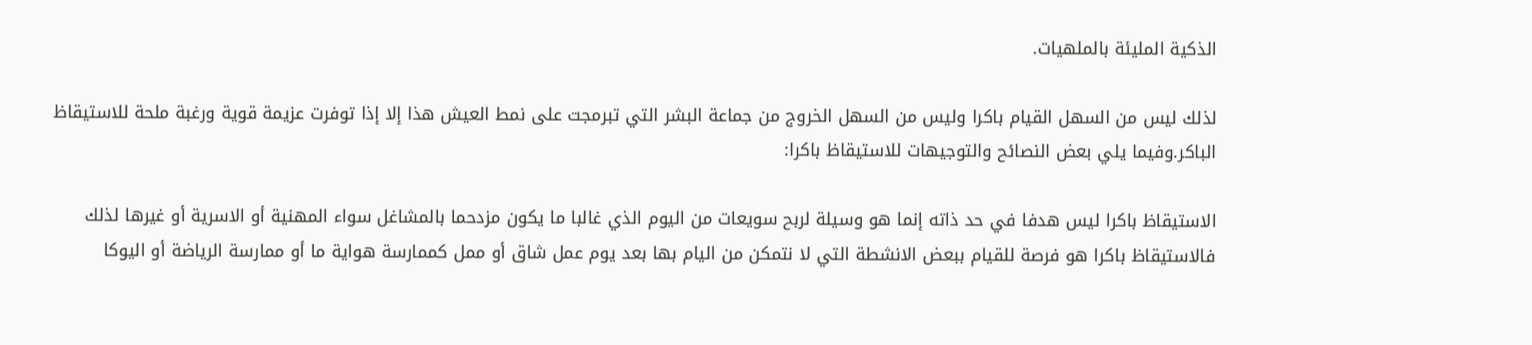الذكية المليئة بالملهيات.

لذلك ليس من السهل القيام باكرا وليس من السهل الخروج من جماعة البشر التي تبرمجت على نمط العيش هذا إلا إذا توفرت عزيمة قوية ورغبة ملحة للاستيقاظ الباكر.وفيما يلي بعض النصائح والتوجيهات للاستيقاظ باكرا:

الاستيقاظ باكرا ليس هدفا في حد ذاته إنما هو وسيلة لربح سويعات من اليوم الذي غالبا ما يكون مزدحما بالمشاغل سواء المهنية أو الاسرية أو غيرها لذلك فالاستيقاظ باكرا هو فرصة للقيام ببعض الانشطة التي لا نتمكن من اليام بها بعد يوم عمل شاق أو ممل كممارسة هواية ما أو ممارسة الرياضة أو اليوكا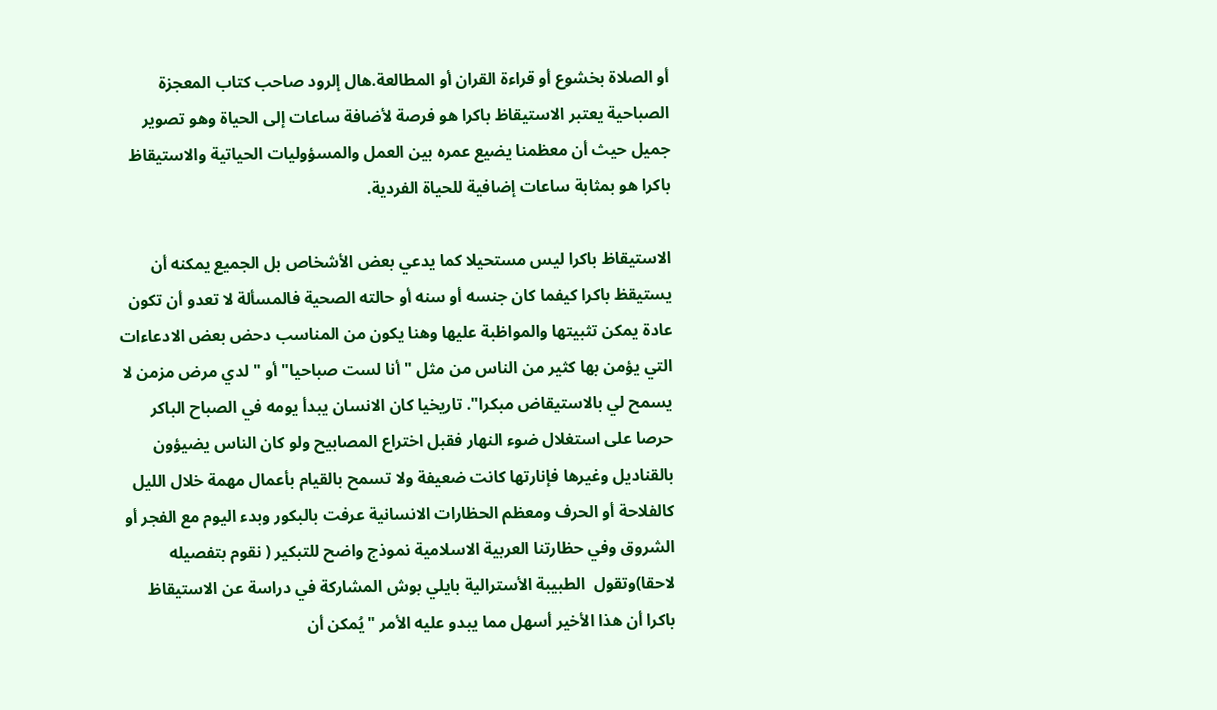أو الصلاة بخشوع أو قراءة القران أو المطالعة.هال إلرود صاحب كتاب المعجزة الصباحية يعتبر الاستيقاظ باكرا هو فرصة لأضافة ساعات إلى الحياة وهو تصوير جميل حيث أن معظمنا يضيع عمره بين العمل والمسؤوليات الحياتية والاستيقاظ باكرا هو بمثابة ساعات إضافية للحياة الفردية.

الاستيقاظ باكرا ليس مستحيلا كما يدعي بعض الأشخاص بل الجميع يمكنه أن يستيقظ باكرا كيفما كان جنسه أو سنه أو حالته الصحية فالمسألة لا تعدو أن تكون عادة يمكن تثبيتها والمواظبة عليها وهنا يكون من المناسب دحض بعض الادعاءات التي يؤمن بها كثير من الناس من مثل " أنا لست صباحيا" أو " لدي مرض مزمن لا يسمح لي بالاستيقاض مبكرا". تاريخيا كان الانسان يبدأ يومه في الصباح الباكر حرصا على استغلال ضوء النهار فقبل اختراع المصابيح ولو كان الناس يضيؤون بالقناديل وغيرها فإنارتها كانت ضعيفة ولا تسمح بالقيام بأعمال مهمة خلال الليل كالفلاحة أو الحرف ومعظم الحظارات الانسانية عرفت بالبكور وبدء اليوم مع الفجر أو الشروق وفي حظارتنا العربية الاسلامية نموذج واضح للتبكير ( نقوم بتفصيله لاحقا)وتقول  الطبيبة الأسترالية بايلي بوش المشاركة في دراسة عن الاستيقاظ باكرا أن هذا الأخير أسهل مما يبدو عليه الأمر "يُمكن أن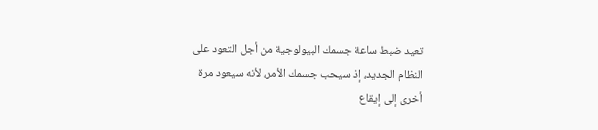تعيد ضبط ساعة جسمك البيولوجية من أجل التعود على النظام الجديد، إذ سيحب جسمك الأمر، لأنه سيعود مرة أخرى إلى إيقاع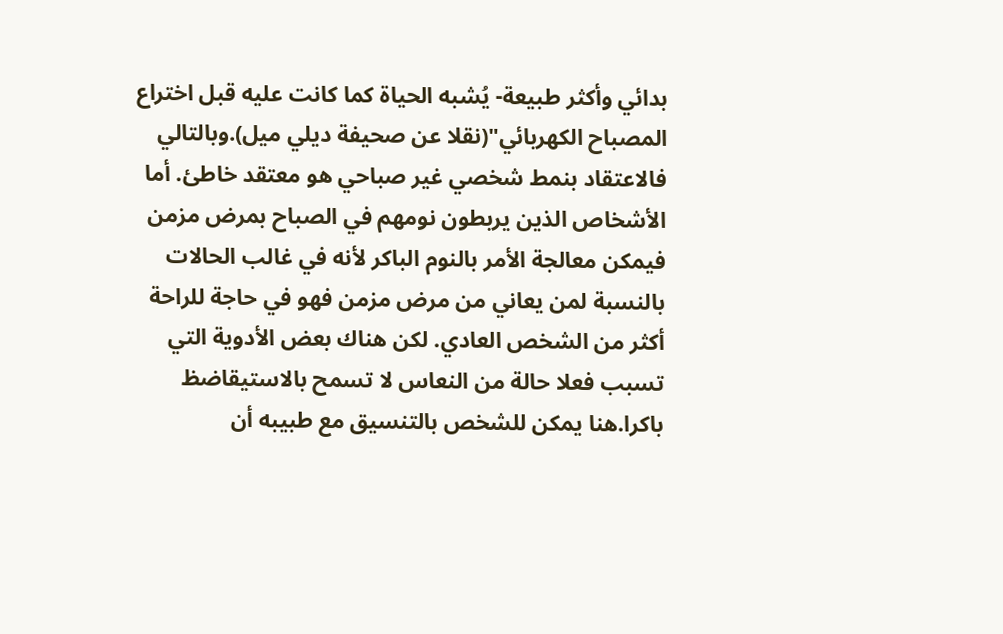بدائي وأكثر طبيعة- يُشبه الحياة كما كانت عليه قبل اختراع المصباح الكهربائي"(نقلا عن صحيفة ديلي ميل).وبالتالي فالاعتقاد بنمط شخصي غير صباحي هو معتقد خاطئ. أما الأشخاص الذين يربطون نومهم في الصباح بمرض مزمن فيمكن معالجة الأمر بالنوم الباكر لأنه في غالب الحالات بالنسبة لمن يعاني من مرض مزمن فهو في حاجة للراحة أكثر من الشخص العادي. لكن هناك بعض الأدوية التي تسبب فعلا حالة من النعاس لا تسمح بالاستيقاضظ باكرا.هنا يمكن للشخص بالتنسيق مع طبيبه أن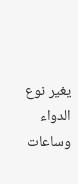يغير نوع الدواء وساعات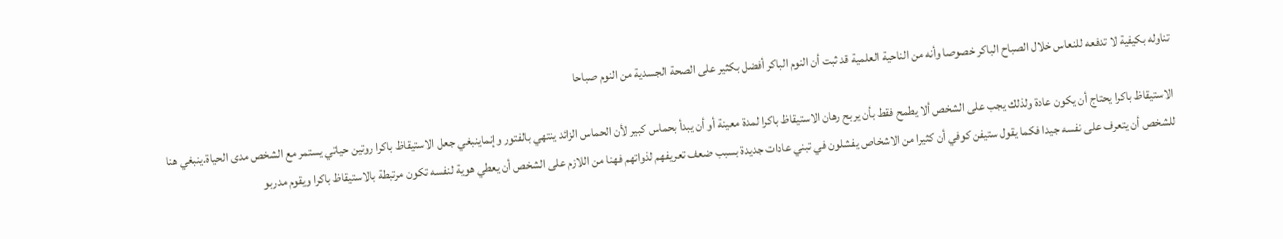تناوله بكيفية لا تدفعه للنعاس خلال الصباح الباكر خصوصا وأنه من الناحية العلمية قد ثبت أن النوم الباكر أفضل بكثير على الصحة الجسدية من النوم صباحا

الاستيقاظ باكرا يحتاج أن يكون عادة ولذلك يجب على الشخص ألا يطمح فقط بأن يربح رهان الاستيقاظ باكرا لمدة معينة أو أن يبدأ بحماس كبير لأن الحماس الزائد ينتهي بالفتور وإنماينبغي جعل الاستيقاظ باكرا روتين حياتي يستمر مع الشخص مدى الحياة.ينبغي هنا للشخص أن يتعرف على نفسه جيدا فكما يقول ستيفن كوفي أن كثيرا من الاشخاص يفشلون في تبني عادات جديدة بسبب ضعف تعريفهم لذواتهم فهنا من اللازم على الشخص أن يعطي هوية لنفسه تكون مرتبطة بالاستيقاظ باكرا ويقوم مدربو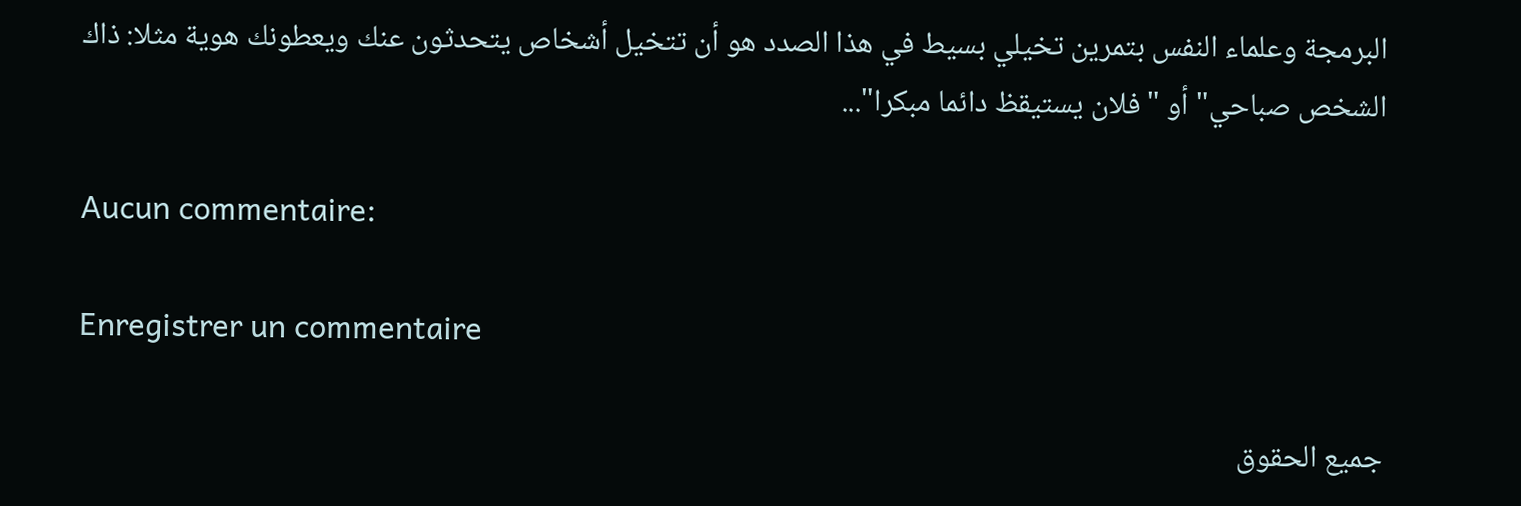البرمجة وعلماء النفس بتمرين تخيلي بسيط في هذا الصدد هو أن تتخيل أشخاص يتحدثون عنك ويعطونك هوية مثلا: ذاك الشخص صباحي" أو "فلان يستيقظ دائما مبكرا"...

Aucun commentaire:

Enregistrer un commentaire

جميع الحقوق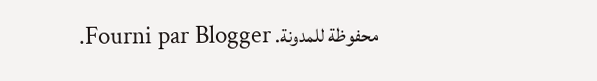محفوظة للمدونة. Fourni par Blogger.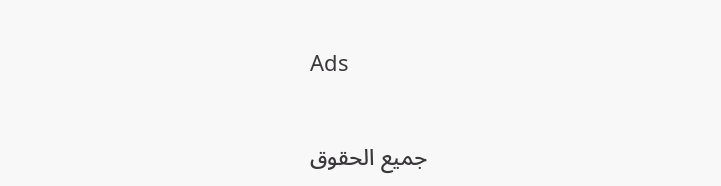Ads

جميع الحقوق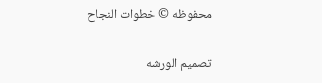محفوظه © خطوات النجاح

تصميم الورشه